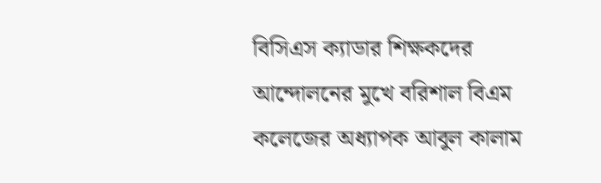বিসিএস ক্যাডার শিক্ষকদের আন্দোলনের মুখে বরিশাল বিএম কলেজের অধ্যাপক আবুল কালাম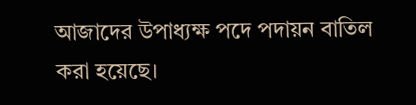আজাদের উপাধ্যক্ষ পদে পদায়ন বাতিল করা হয়েছে।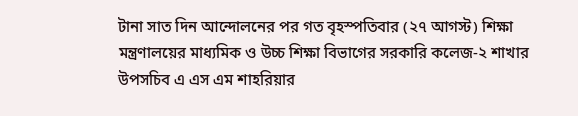টানা সাত দিন আন্দোলনের পর গত বৃহস্পতিবার (২৭ আগস্ট) শিক্ষা মন্ত্রণালয়ের মাধ্যমিক ও উচ্চ শিক্ষা বিভাগের সরকারি কলেজ-২ শাখার উপসচিব এ এস এম শাহরিয়ার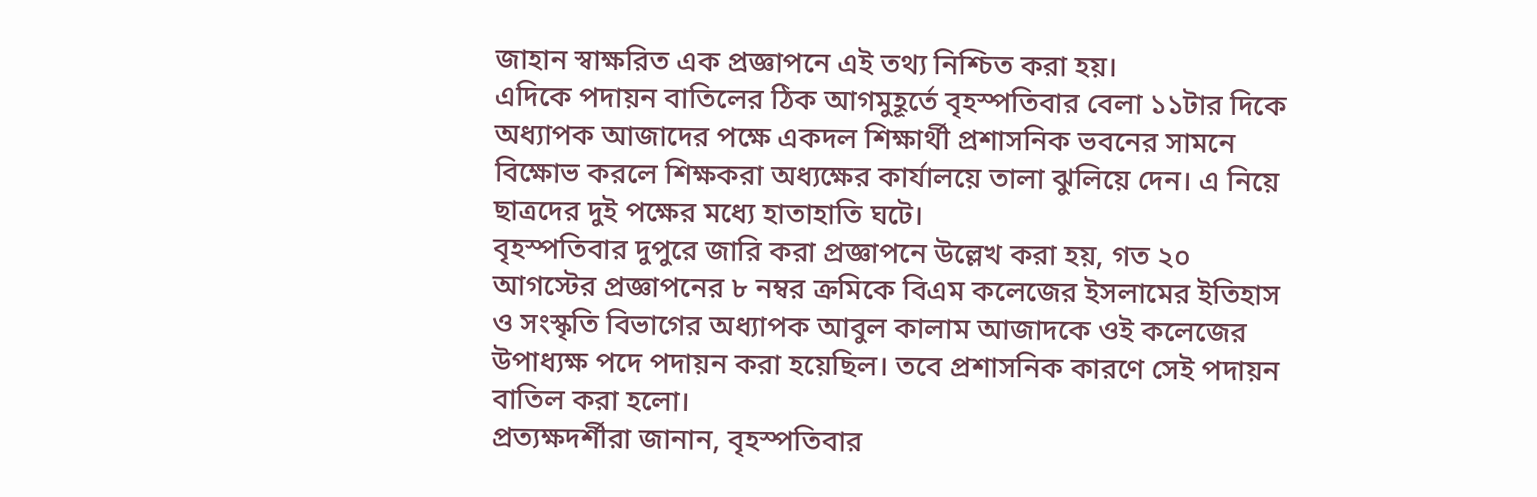জাহান স্বাক্ষরিত এক প্রজ্ঞাপনে এই তথ্য নিশ্চিত করা হয়।
এদিকে পদায়ন বাতিলের ঠিক আগমুহূর্তে বৃহস্পতিবার বেলা ১১টার দিকে অধ্যাপক আজাদের পক্ষে একদল শিক্ষার্থী প্রশাসনিক ভবনের সামনে বিক্ষোভ করলে শিক্ষকরা অধ্যক্ষের কার্যালয়ে তালা ঝুলিয়ে দেন। এ নিয়ে ছাত্রদের দুই পক্ষের মধ্যে হাতাহাতি ঘটে।
বৃহস্পতিবার দুপুরে জারি করা প্রজ্ঞাপনে উল্লেখ করা হয়, গত ২০ আগস্টের প্রজ্ঞাপনের ৮ নম্বর ক্রমিকে বিএম কলেজের ইসলামের ইতিহাস ও সংস্কৃতি বিভাগের অধ্যাপক আবুল কালাম আজাদকে ওই কলেজের উপাধ্যক্ষ পদে পদায়ন করা হয়েছিল। তবে প্রশাসনিক কারণে সেই পদায়ন বাতিল করা হলো।
প্রত্যক্ষদর্শীরা জানান, বৃহস্পতিবার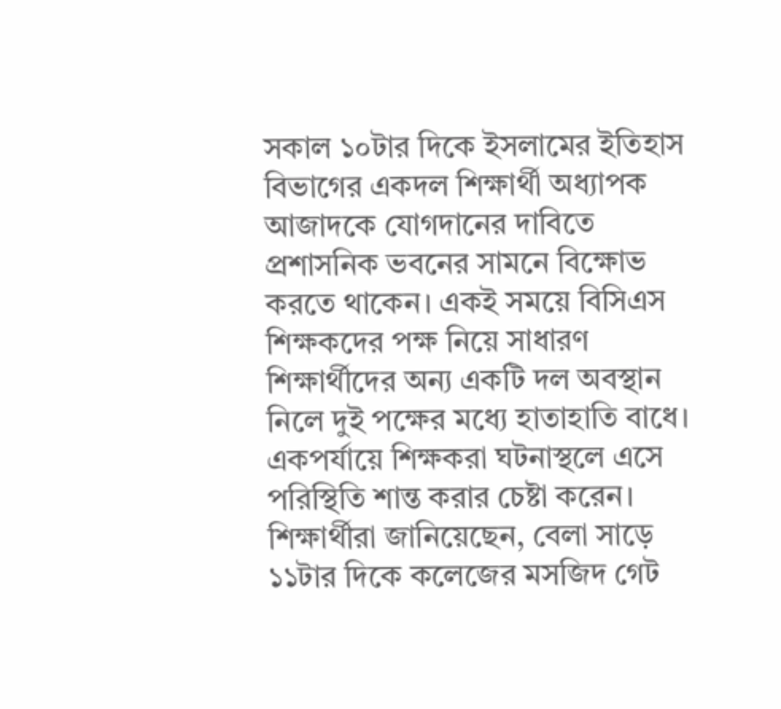সকাল ১০টার দিকে ইসলামের ইতিহাস বিভাগের একদল শিক্ষার্থী অধ্যাপক আজাদকে যোগদানের দাবিতে প্রশাসনিক ভবনের সামনে বিক্ষোভ করতে থাকেন। একই সময়ে বিসিএস শিক্ষকদের পক্ষ নিয়ে সাধারণ শিক্ষার্থীদের অন্য একটি দল অবস্থান নিলে দুই পক্ষের মধ্যে হাতাহাতি বাধে। একপর্যায়ে শিক্ষকরা ঘটনাস্থলে এসে পরিস্থিতি শান্ত করার চেষ্টা করেন।
শিক্ষার্থীরা জানিয়েছেন, বেলা সাড়ে ১১টার দিকে কলেজের মসজিদ গেট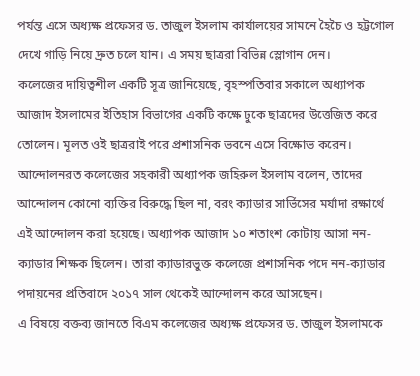পর্যন্ত এসে অধ্যক্ষ প্রফেসর ড. তাজুল ইসলাম কার্যালয়ের সামনে হৈচৈ ও হট্টগোল দেখে গাড়ি নিয়ে দ্রুত চলে যান। এ সময় ছাত্ররা বিভিন্ন স্লোগান দেন।
কলেজের দায়িত্বশীল একটি সূত্র জানিয়েছে, বৃহস্পতিবার সকালে অধ্যাপক আজাদ ইসলামের ইতিহাস বিভাগের একটি কক্ষে ঢুকে ছাত্রদের উত্তেজিত করে তোলেন। মূলত ওই ছাত্ররাই পরে প্রশাসনিক ভবনে এসে বিক্ষোভ করেন।
আন্দোলনরত কলেজের সহকারী অধ্যাপক জহিরুল ইসলাম বলেন, তাদের আন্দোলন কোনো ব্যক্তির বিরুদ্ধে ছিল না, বরং ক্যাডার সার্ভিসের মর্যাদা রক্ষার্থে এই আন্দোলন করা হয়েছে। অধ্যাপক আজাদ ১০ শতাংশ কোটায় আসা নন-ক্যাডার শিক্ষক ছিলেন। তারা ক্যাডারভুক্ত কলেজে প্রশাসনিক পদে নন-ক্যাডার পদায়নের প্রতিবাদে ২০১৭ সাল থেকেই আন্দোলন করে আসছেন।
এ বিষয়ে বক্তব্য জানতে বিএম কলেজের অধ্যক্ষ প্রফেসর ড. তাজুল ইসলামকে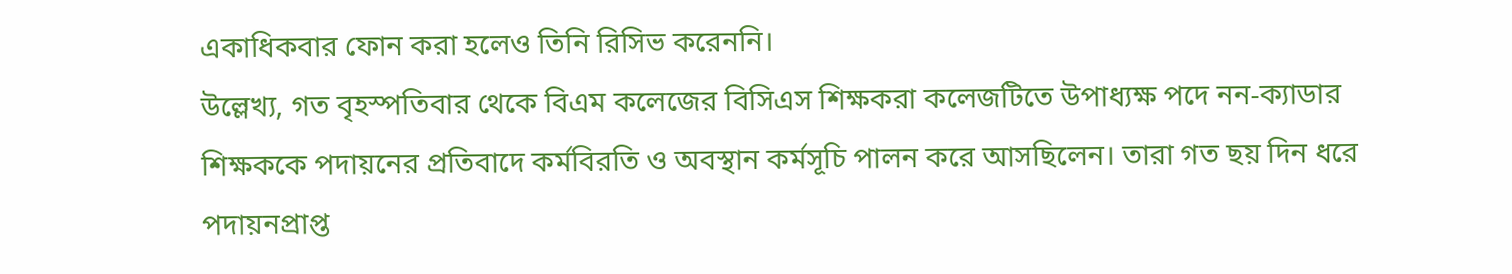একাধিকবার ফোন করা হলেও তিনি রিসিভ করেননি।
উল্লেখ্য, গত বৃহস্পতিবার থেকে বিএম কলেজের বিসিএস শিক্ষকরা কলেজটিতে উপাধ্যক্ষ পদে নন-ক্যাডার শিক্ষককে পদায়নের প্রতিবাদে কর্মবিরতি ও অবস্থান কর্মসূচি পালন করে আসছিলেন। তারা গত ছয় দিন ধরে পদায়নপ্রাপ্ত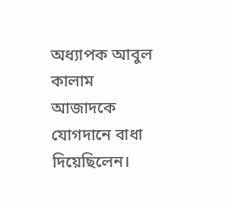অধ্যাপক আবুল কালাম আজাদকে যোগদানে বাধা দিয়েছিলেন।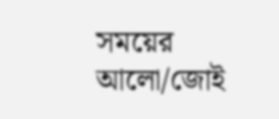সময়ের আলো/জোই